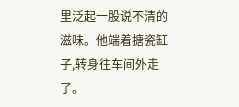里泛起一股说不清的滋味。他端着搪瓷缸子,转身往车间外走了。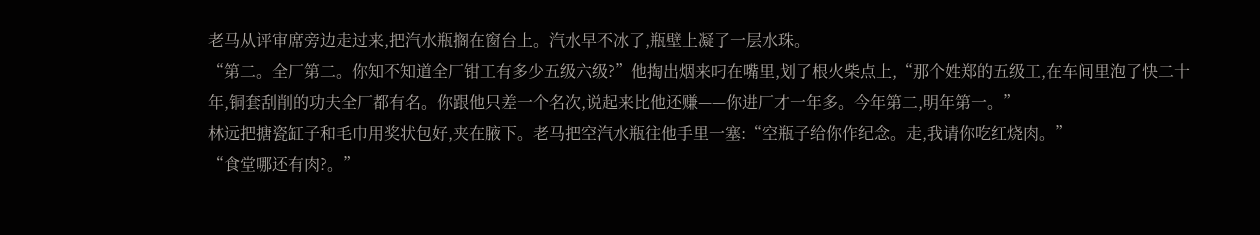老马从评审席旁边走过来,把汽水瓶搁在窗台上。汽水早不冰了,瓶壁上凝了一层水珠。
“第二。全厂第二。你知不知道全厂钳工有多少五级六级?”他掏出烟来叼在嘴里,划了根火柴点上,“那个姓郑的五级工,在车间里泡了快二十年,铜套刮削的功夫全厂都有名。你跟他只差一个名次,说起来比他还赚——你进厂才一年多。今年第二,明年第一。”
林远把搪瓷缸子和毛巾用奖状包好,夹在腋下。老马把空汽水瓶往他手里一塞:“空瓶子给你作纪念。走,我请你吃红烧肉。”
“食堂哪还有肉?。”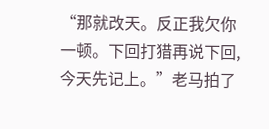“那就改天。反正我欠你一顿。下回打猎再说下回,今天先记上。”老马拍了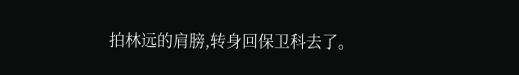拍林远的肩膀,转身回保卫科去了。